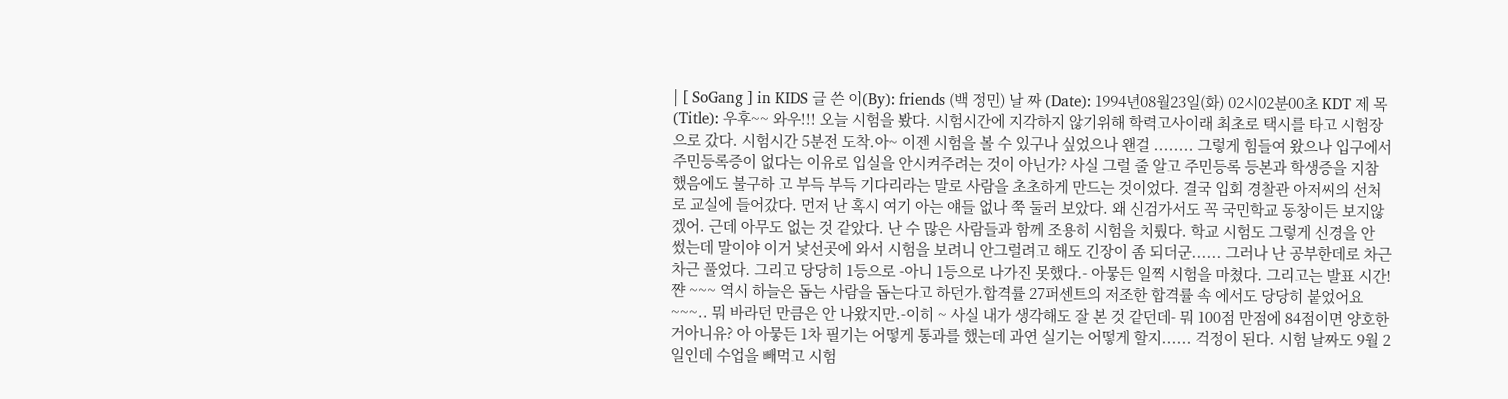| [ SoGang ] in KIDS 글 쓴 이(By): friends (백 정민) 날 짜 (Date): 1994년08월23일(화) 02시02분00초 KDT 제 목(Title): 우후~~ 와우!!! 오늘 시험을 봤다. 시험시간에 지각하지 않기위해 학력고사이래 최초로 택시를 타고 시험장으로 갔다. 시험시간 5분전 도착.아~ 이젠 시험을 볼 수 있구나 싶었으나 왠걸 ........ 그렇게 힘들여 왔으나 입구에서 주민등록증이 없다는 이유로 입실을 안시켜주려는 것이 아닌가? 사실 그럴 줄 알고 주민등록 등본과 학생증을 지참 했음에도 불구하 고 부득 부득 기다리라는 말로 사람을 초초하게 만드는 것이었다. 결국 입회 경찰관 아저씨의 선처로 교실에 들어갔다. 먼저 난 혹시 여기 아는 얘들 없나 쭉 둘러 보았다. 왜 신검가서도 꼭 국민학교 동창이든 보지않겠어. 근데 아무도 없는 것 같았다. 난 수 많은 사람들과 함께 조용히 시험을 치뤘다. 학교 시험도 그렇게 신경을 안 썼는데 말이야 이거 낯선곳에 와서 시험을 보려니 안그럴려고 해도 긴장이 좀 되더군...... 그러나 난 공부한데로 차근 차근 풀었다. 그리고 당당히 1등으로 -아니 1등으로 나가진 못했다.- 아뭏든 일찍 시험을 마쳤다. 그리고는 발표 시간! 쨘 ~~~ 역시 하늘은 돕는 사람을 돕는다고 하던가.합격률 27퍼센트의 저조한 합격률 속 에서도 당당히 붙었어요~~~.. 뭐 바라던 만큼은 안 나왔지만.-이히 ~ 사실 내가 생각해도 잘 본 것 같던데- 뭐 100점 만점에 84점이면 양호한거아니유? 아 아뭏든 1차 필기는 어떻게 통과를 했는데 과연 실기는 어떻게 할지...... 걱정이 된다. 시험 날짜도 9월 2일인데 수업을 빼먹고 시험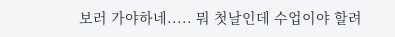보러 가야하네..... 뭐 첫날인데 수업이야 할려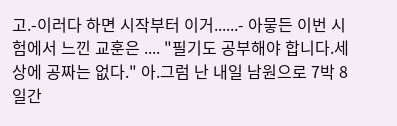고.-이러다 하면 시작부터 이거......- 아뭏든 이번 시험에서 느낀 교훈은 .... "필기도 공부해야 합니다.세상에 공짜는 없다." 아.그럼 난 내일 남원으로 7박 8일간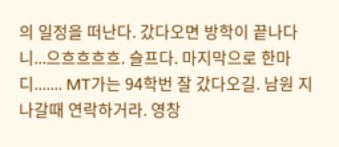의 일정을 떠난다. 갔다오면 방학이 끝나다니...으흐흐흐흐. 슬프다. 마지막으로 한마디....... MT가는 94학번 잘 갔다오길. 남원 지나갈때 연락하거라. 영창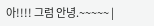아!!!! 그럼 안녕.~~~~~ |